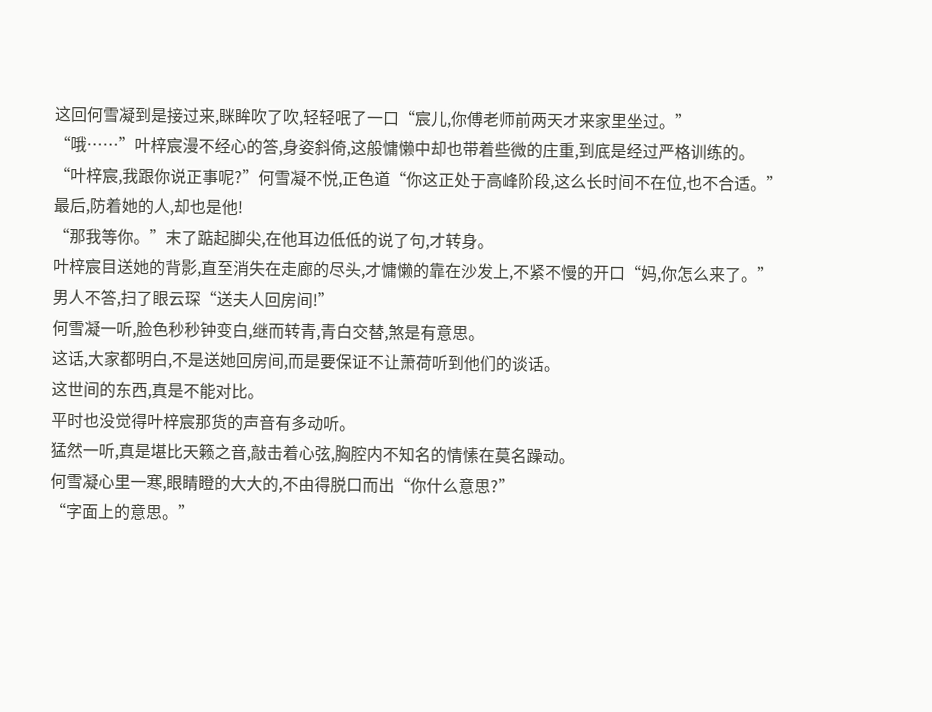这回何雪凝到是接过来,眯眸吹了吹,轻轻呡了一口“宸儿,你傅老师前两天才来家里坐过。”
“哦……”叶梓宸漫不经心的答,身姿斜倚,这般慵懒中却也带着些微的庄重,到底是经过严格训练的。
“叶梓宸,我跟你说正事呢?”何雪凝不悦,正色道“你这正处于高峰阶段,这么长时间不在位,也不合适。”
最后,防着她的人,却也是他!
“那我等你。”末了踮起脚尖,在他耳边低低的说了句,才转身。
叶梓宸目送她的背影,直至消失在走廊的尽头,才慵懒的靠在沙发上,不紧不慢的开口“妈,你怎么来了。”
男人不答,扫了眼云琛“送夫人回房间!”
何雪凝一听,脸色秒秒钟变白,继而转青,青白交替,煞是有意思。
这话,大家都明白,不是送她回房间,而是要保证不让萧荷听到他们的谈话。
这世间的东西,真是不能对比。
平时也没觉得叶梓宸那货的声音有多动听。
猛然一听,真是堪比天籁之音,敲击着心弦,胸腔内不知名的情愫在莫名躁动。
何雪凝心里一寒,眼睛瞪的大大的,不由得脱口而出“你什么意思?”
“字面上的意思。”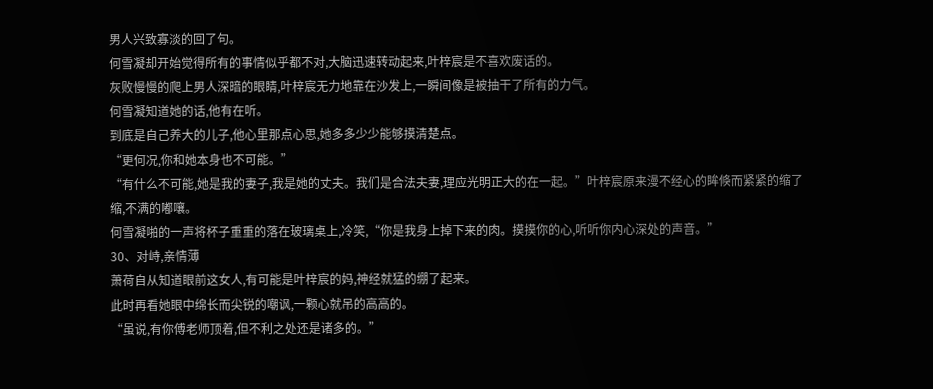男人兴致寡淡的回了句。
何雪凝却开始觉得所有的事情似乎都不对,大脑迅速转动起来,叶梓宸是不喜欢废话的。
灰败慢慢的爬上男人深暗的眼睛,叶梓宸无力地靠在沙发上,一瞬间像是被抽干了所有的力气。
何雪凝知道她的话,他有在听。
到底是自己养大的儿子,他心里那点心思,她多多少少能够摸清楚点。
“更何况,你和她本身也不可能。”
“有什么不可能,她是我的妻子,我是她的丈夫。我们是合法夫妻,理应光明正大的在一起。”叶梓宸原来漫不经心的眸倏而紧紧的缩了缩,不满的嘟嚷。
何雪凝啪的一声将杯子重重的落在玻璃桌上,冷笑,“你是我身上掉下来的肉。摸摸你的心,听听你内心深处的声音。”
30、对峙,亲情薄
萧荷自从知道眼前这女人,有可能是叶梓宸的妈,神经就猛的绷了起来。
此时再看她眼中绵长而尖锐的嘲讽,一颗心就吊的高高的。
“虽说,有你傅老师顶着,但不利之处还是诸多的。”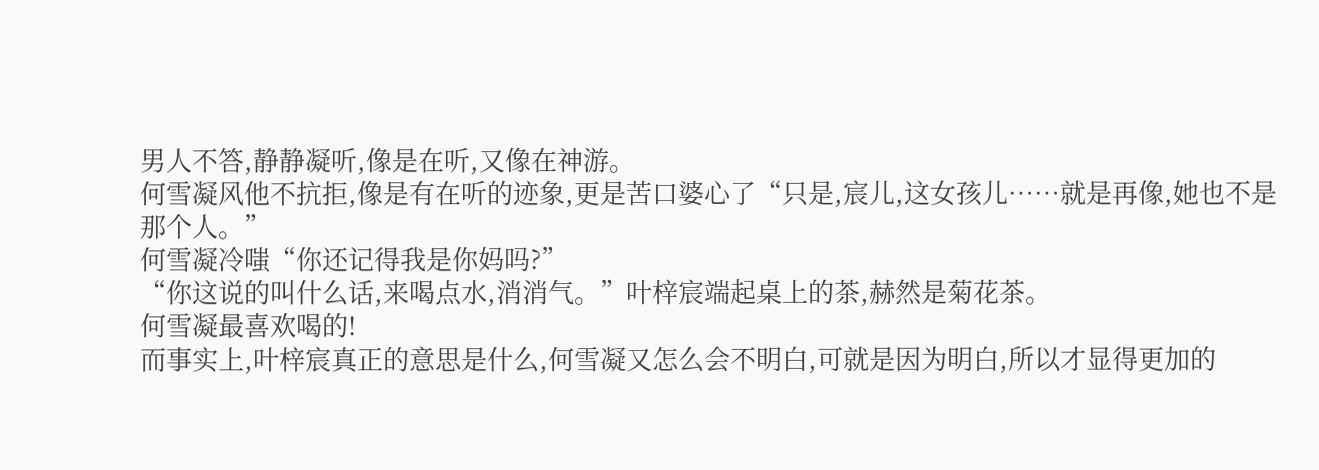男人不答,静静凝听,像是在听,又像在神游。
何雪凝风他不抗拒,像是有在听的迹象,更是苦口婆心了“只是,宸儿,这女孩儿……就是再像,她也不是那个人。”
何雪凝冷嗤“你还记得我是你妈吗?”
“你这说的叫什么话,来喝点水,消消气。”叶梓宸端起桌上的茶,赫然是菊花茶。
何雪凝最喜欢喝的!
而事实上,叶梓宸真正的意思是什么,何雪凝又怎么会不明白,可就是因为明白,所以才显得更加的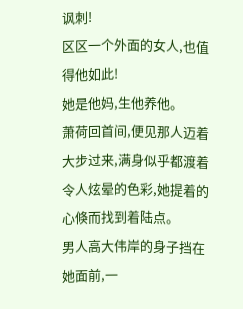讽刺!
区区一个外面的女人,也值得他如此!
她是他妈,生他养他。
萧荷回首间,便见那人迈着大步过来,满身似乎都渡着令人炫晕的色彩,她提着的心倏而找到着陆点。
男人高大伟岸的身子挡在她面前,一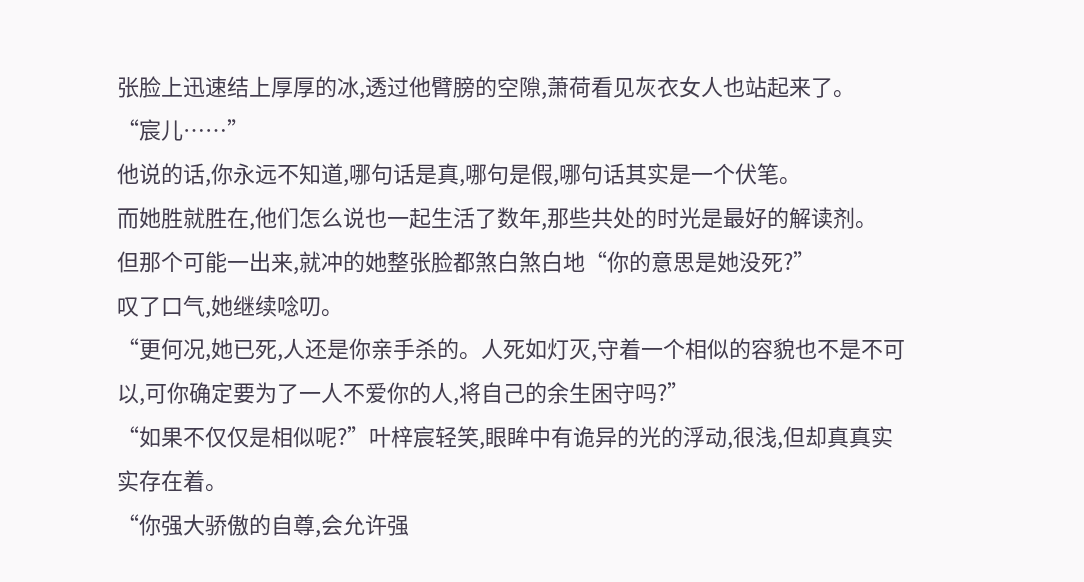张脸上迅速结上厚厚的冰,透过他臂膀的空隙,萧荷看见灰衣女人也站起来了。
“宸儿……”
他说的话,你永远不知道,哪句话是真,哪句是假,哪句话其实是一个伏笔。
而她胜就胜在,他们怎么说也一起生活了数年,那些共处的时光是最好的解读剂。
但那个可能一出来,就冲的她整张脸都煞白煞白地“你的意思是她没死?”
叹了口气,她继续唸叨。
“更何况,她已死,人还是你亲手杀的。人死如灯灭,守着一个相似的容貌也不是不可以,可你确定要为了一人不爱你的人,将自己的余生困守吗?”
“如果不仅仅是相似呢?”叶梓宸轻笑,眼眸中有诡异的光的浮动,很浅,但却真真实实存在着。
“你强大骄傲的自尊,会允许强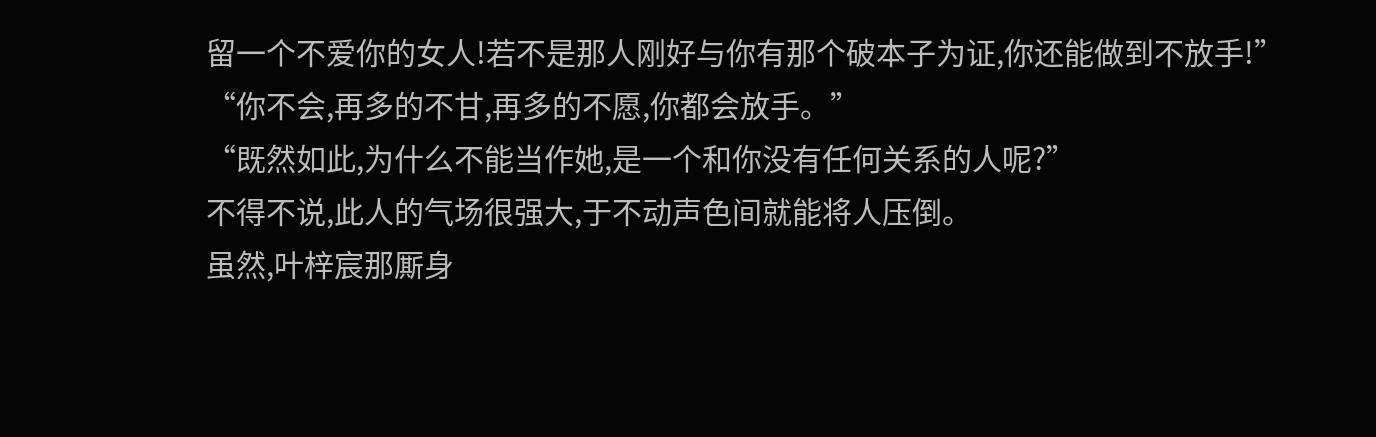留一个不爱你的女人!若不是那人刚好与你有那个破本子为证,你还能做到不放手!”
“你不会,再多的不甘,再多的不愿,你都会放手。”
“既然如此,为什么不能当作她,是一个和你没有任何关系的人呢?”
不得不说,此人的气场很强大,于不动声色间就能将人压倒。
虽然,叶梓宸那厮身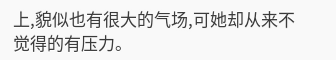上,貌似也有很大的气场,可她却从来不觉得的有压力。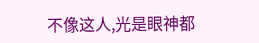不像这人,光是眼神都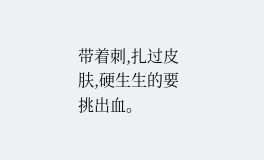带着刺,扎过皮肤,硬生生的要挑出血。